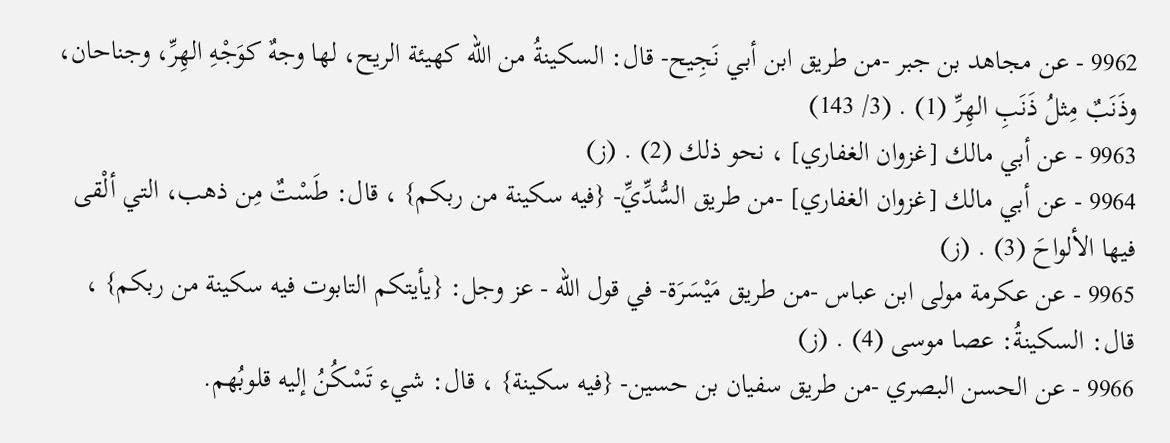9962 - عن مجاهد بن جبر -من طريق ابن أبي نَجِيح- قال: السكينةُ من الله كهيئة الريح، لها وجهٌ كوَجْهِ الهِرِّ، وجناحان، وذَنَبٌ مِثلُ ذَنَبِ الهِرِّ (1) . (3/ 143)
9963 - عن أبي مالك [غزوان الغفاري] ، نحو ذلك (2) . (ز)
9964 - عن أبي مالك [غزوان الغفاري] -من طريق السُّدِّيِّ- {فيه سكينة من ربكم} ، قال: طَسْتٌ مِن ذهب، التي ألْقى فيها الألواحَ (3) . (ز)
9965 - عن عكرمة مولى ابن عباس -من طريق مَيْسَرَة- في قول الله - عز وجل: {يأيتكم التابوت فيه سكينة من ربكم} ، قال: السكينةُ: عصا موسى (4) . (ز)
9966 - عن الحسن البصري -من طريق سفيان بن حسين- {فيه سكينة} ، قال: شيء تَسْكُنُ إليه قلوبُهم.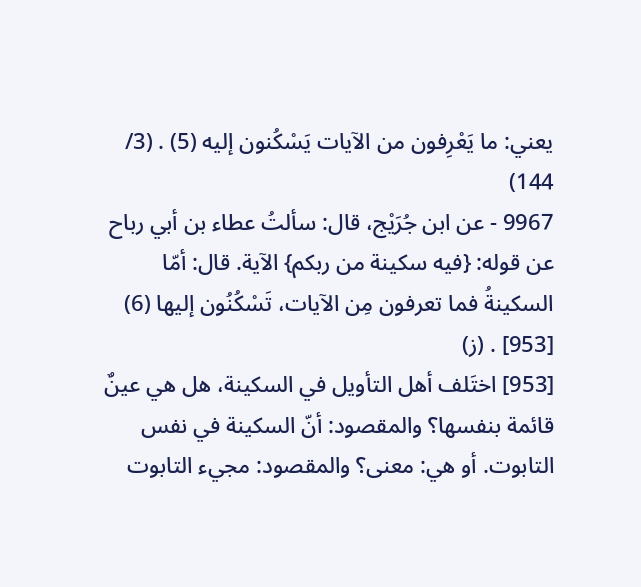يعني: ما يَعْرِفون من الآيات يَسْكُنون إليه (5) . (3/ 144)
9967 - عن ابن جُرَيْج، قال: سألتُ عطاء بن أبي رباح عن قوله: {فيه سكينة من ربكم} الآية. قال: أمّا السكينةُ فما تعرفون مِن الآيات، تَسْكُنُون إليها (6) [953] . (ز)
[953] اختَلف أهل التأويل في السكينة، هل هي عينٌ قائمة بنفسها؟ والمقصود: أنّ السكينة في نفس التابوت. أو هي: معنى؟ والمقصود: مجيء التابوت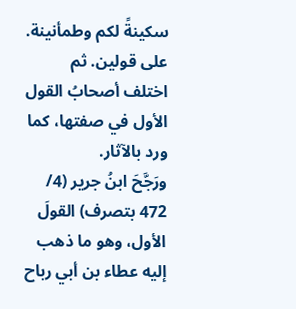سكينةً لكم وطمأنينة. على قولين. ثم اختلف أصحابُ القول الأول في صفتها، كما ورد بالآثار.
ورَجَّحَ ابنُ جرير (4/ 472 بتصرف) القولَ الأول، وهو ما ذهب إليه عطاء بن أبي رباح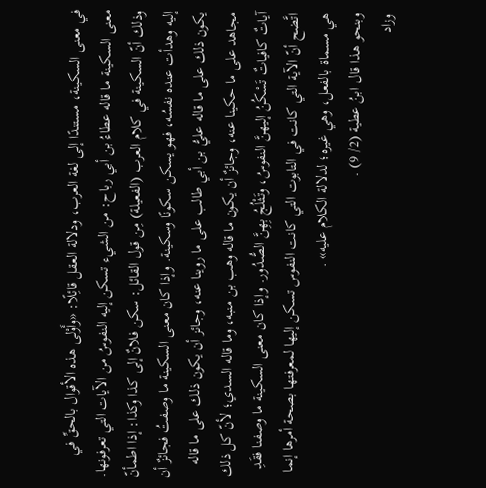في معنى السكينة، مستندًا إلى لغة العرب، ودلالة العقل قائِلًا: «وأَوْلى هذه الأقوال بالحقِّ في معنى السكينة ما قاله عطاءُ بن أبي رباح: من الشيء تسكن إليه النفوسُ من الآيات التي تعرفونها. وذلك أنّ السكينة في كلام العرب (الفعيلة) مِن قول القائل: سكن فلانٌ إلى كذا وكذا: إذا اطمأنّ إليه وهدأت عنده نفسُه، فهو يسكن سكونًا وسكينة. وإذا كان معنى السكينة ما وصفتُ فجائزٌ أن يكون ذلك على ما قاله عليُّ بن أبي طالب على ما روينا عنه، وجائز أن يكون ذلك على ما قاله مجاهد على ما حكينا عنه، وجائزٌ أن يكون ما قاله وهب بن منبه، وما قاله السدي؛ لأنّ كل ذلك آياتٌ كافياتٌ تَسْكُنُ إليهنَّ النفوسُ، وتَثْلُجُ بِهِنَّ الصُّدُور. وإذا كان معنى السكينة ما وصفنا فقَدِ اتَّضح أنّ الآية التي كانت في التابوت التي كانت النفوس تسكن إليها لمعرفتها بصحة أمرها إنما هي مسماة بالفعل، وهي غيره؛ لدلالة الكلام عليه» .
وبنحو هذا قال ابنُ عطية (2/ 9) .
وزاد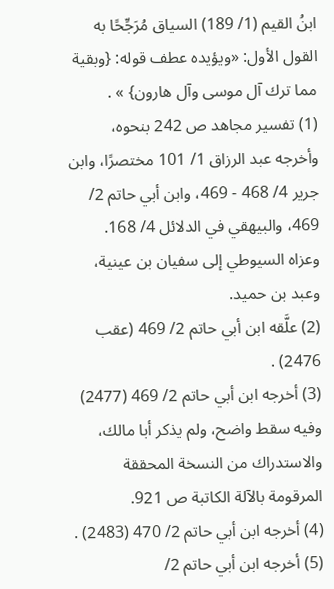ابنُ القيم (1/ 189) السياق مُرَجِّحًا به القول الأول: «ويؤيده عطف قوله: {وبقية مما ترك آل موسى وآل هارون} » .
(1) تفسير مجاهد ص 242 بنحوه، وأخرجه عبد الرزاق 1/ 101 مختصرًا، وابن جرير 4/ 468 - 469، وابن أبي حاتم 2/ 469، والبيهقي في الدلائل 4/ 168. وعزاه السيوطي إلى سفيان بن عينية، وعبد بن حميد.
(2) علَّقه ابن أبي حاتم 2/ 469 (عقب 2476) .
(3) أخرجه ابن أبي حاتم 2/ 469 (2477) وفيه سقط واضح، ولم يذكر أبا مالك، والاستدراك من النسخة المحققة المرقومة بالآلة الكاتبة ص 921.
(4) أخرجه ابن أبي حاتم 2/ 470 (2483) .
(5) أخرجه ابن أبي حاتم 2/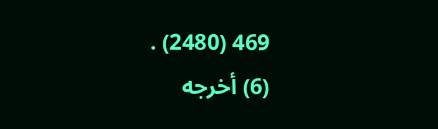469 (2480) .
(6) أخرجه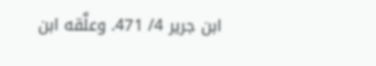ابن جرير 4/ 471. وعلَّقه ابن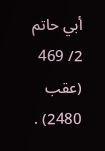أبي حاتم 2/ 469 (عقب 2480) .